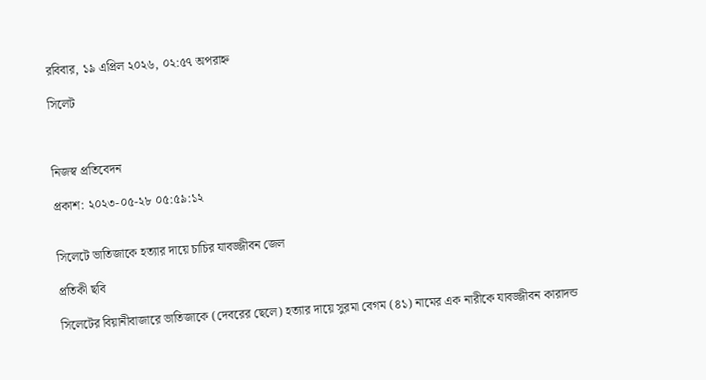রবিবার, ১৯ এপ্রিল ২০২৬, ০২:৫৭ অপরাহ্ন

সিলেট



নিজস্ব প্রতিবেদন

প্রকাশ: ২০২৩-০৫-২৮ ০৫:৫৯:১২


সিলেটে ভাতিজাকে হত্যার দায়ে চাচির যাবজ্জীবন জেল

প্রতিকী ছবি

সিলেটের বিয়ানীবাজারে ভাতিজাকে (দেবরের ছেলে) হত্যার দায়ে সুরমা বেগম (৪১) নামের এক নারীকে যাবজ্জীবন কারাদন্ড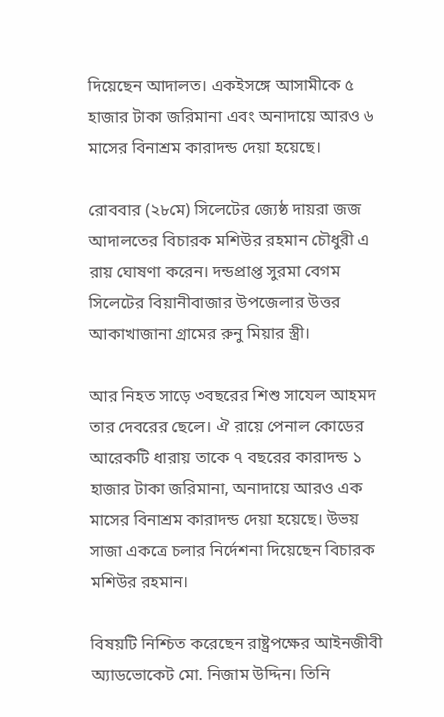দিয়েছেন আদালত। একইসঙ্গে আসামীকে ৫ হাজার টাকা জরিমানা এবং অনাদায়ে আরও ৬ মাসের বিনাশ্রম কারাদন্ড দেয়া হয়েছে।

রোববার (২৮মে) সিলেটের জ্যেষ্ঠ দায়রা জজ আদালতের বিচারক মশিউর রহমান চৌধুরী এ রায় ঘোষণা করেন। দন্ডপ্রাপ্ত সুরমা বেগম সিলেটের বিয়ানীবাজার উপজেলার উত্তর আকাখাজানা গ্রামের রুনু মিয়ার স্ত্রী।

আর নিহত সাড়ে ৩বছরের শিশু সাযেল আহমদ তার দেবরের ছেলে। ঐ রায়ে পেনাল কোডের আরেকটি ধারায় তাকে ৭ বছরের কারাদন্ড ১ হাজার টাকা জরিমানা, অনাদায়ে আরও এক মাসের বিনাশ্রম কারাদন্ড দেয়া হয়েছে। উভয় সাজা একত্রে চলার নির্দেশনা দিয়েছেন বিচারক মশিউর রহমান।

বিষয়টি নিশ্চিত করেছেন রাষ্ট্রপক্ষের আইনজীবী অ্যাডভোকেট মো. নিজাম উদ্দিন। তিনি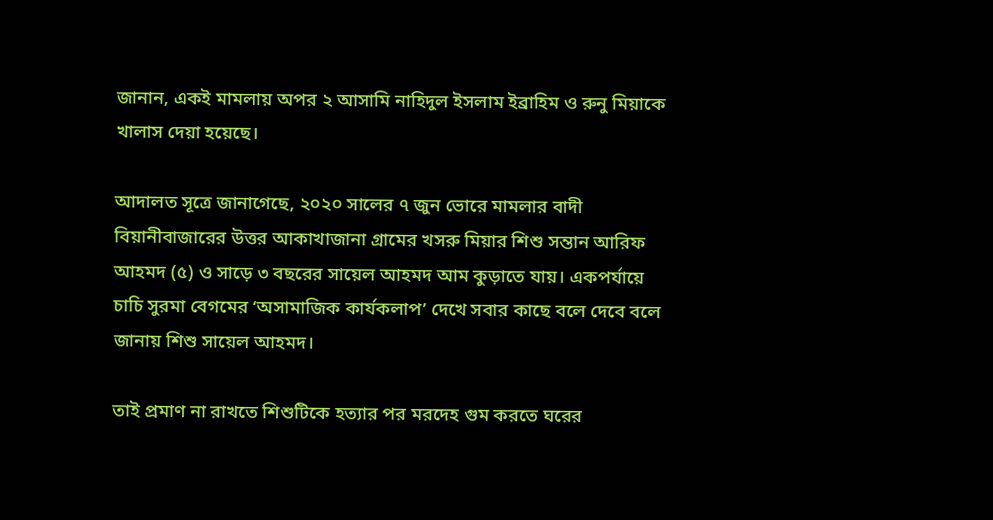জানান, একই মামলায় অপর ২ আসামি নাহিদুল ইসলাম ইব্রাহিম ও রুনু মিয়াকে খালাস দেয়া হয়েছে।

আদালত সূত্রে জানাগেছে, ২০২০ সালের ৭ জুন ভোরে মামলার বাদী বিয়ানীবাজারের উত্তর আকাখাজানা গ্রামের খসরু মিয়ার শিশু সন্তান আরিফ আহমদ (৫) ও সাড়ে ৩ বছরের সায়েল আহমদ আম কুড়াতে যায়। একপর্যায়ে চাচি সুরমা বেগমের ‘অসামাজিক কার্যকলাপ’ দেখে সবার কাছে বলে দেবে বলে জানায় শিশু সায়েল আহমদ।

তাই প্রমাণ না রাখতে শিশুটিকে হত্যার পর মরদেহ গুম করতে ঘরের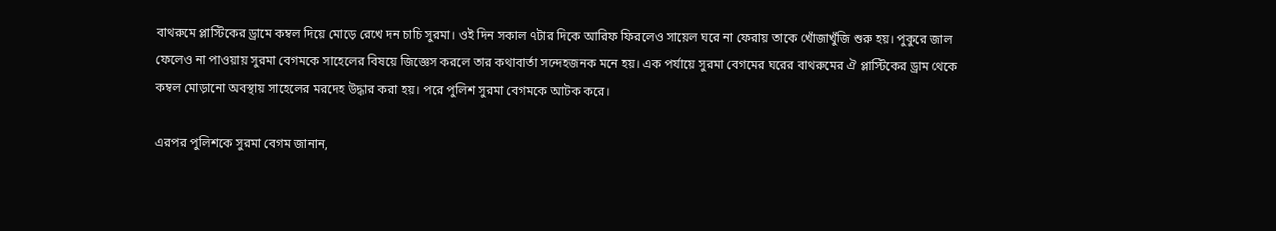বাথরুমে প্লাস্টিকের ড্রামে কম্বল দিয়ে মোড়ে রেখে দন চাচি সুরমা। ওই দিন সকাল ৭টার দিকে আরিফ ফিরলেও সায়েল ঘরে না ফেরায় তাকে খোঁজাখুঁজি শুরু হয়। পুকুরে জাল ফেলেও না পাওয়ায় সুরমা বেগমকে সাহেলের বিষয়ে জিজ্ঞেস করলে তার কথাবার্তা সন্দেহজনক মনে হয়। এক পর্যায়ে সুরমা বেগমের ঘরের বাথরুমের ঐ প্লাস্টিকের ড্রাম থেকে কম্বল মোড়ানো অবস্থায় সাহেলের মরদেহ উদ্ধার করা হয়। পরে পুলিশ সুরমা বেগমকে আটক করে।

এরপর পুলিশকে সুরমা বেগম জানান,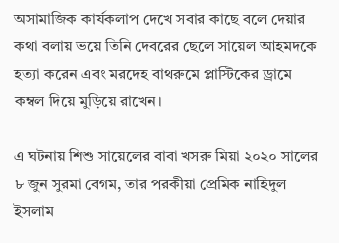অসামাজিক কার্যকলাপ দেখে সবার কাছে বলে দেয়ার কথা বলায় ভয়ে তিনি দেবরের ছেলে সায়েল আহমদকে হত্যা করেন এবং মরদেহ বাথরুমে প্লাস্টিকের ড্রামে কম্বল দিয়ে মুড়িয়ে রাখেন।

এ ঘটনায় শিশু সায়েলের বাবা খসরু মিয়া ২০২০ সালের ৮ জুন সুরমা বেগম, তার পরকীয়া প্রেমিক নাহিদুল ইসলাম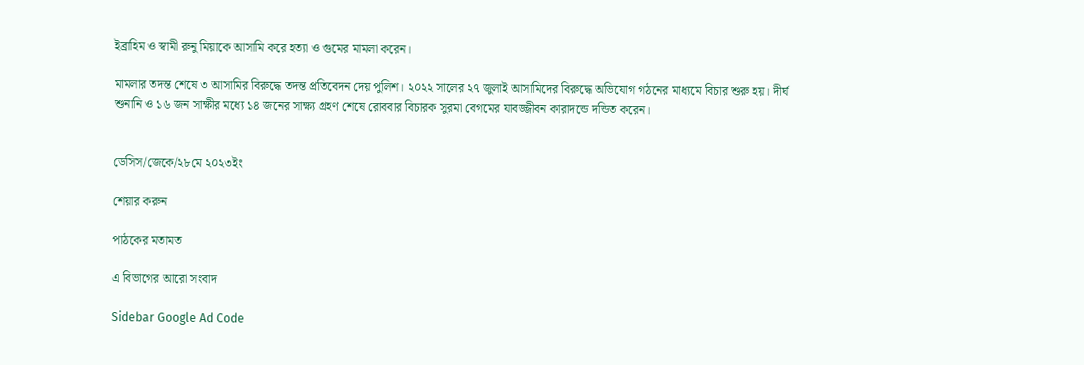ইব্রাহিম ও স্বামী রুনু মিয়াকে আসামি করে হত্যা ও গুমের মামলা করেন।

মামলার তদন্ত শেষে ৩ আসামির বিরুদ্ধে তদন্ত প্রতিবেদন দেয় পুলিশ। ২০২২ সালের ২৭ জুলাই আসামিদের বিরুদ্ধে অভিযোগ গঠনের মাধ্যমে বিচার শুরু হয়। দীর্ঘ শুনানি ও ১৬ জন সাক্ষীর মধ্যে ১৪ জনের সাক্ষ্য গ্রহণ শেষে রোববার বিচারক সুরমা বেগমের যাবজ্জীবন কারাদন্ডে দন্ডিত করেন।


ডেসিস/জেকে/২৮মে ২০২৩ইং

শেয়ার করুন

পাঠকের মতামত

এ বিভাগের আরো সংবাদ

Sidebar Google Ad Code